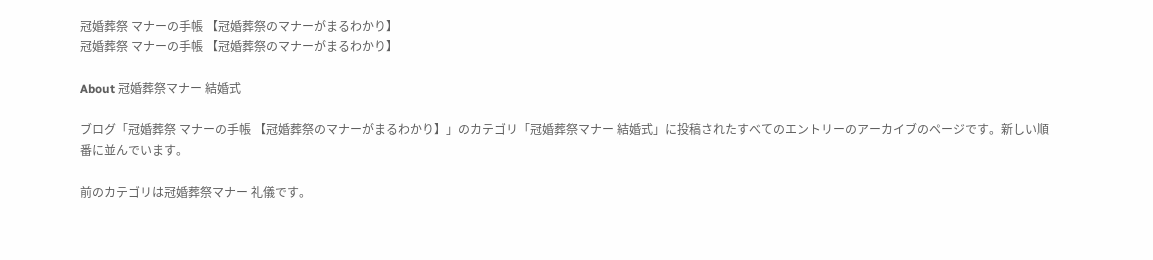冠婚葬祭 マナーの手帳 【冠婚葬祭のマナーがまるわかり】
冠婚葬祭 マナーの手帳 【冠婚葬祭のマナーがまるわかり】

About 冠婚葬祭マナー 結婚式

ブログ「冠婚葬祭 マナーの手帳 【冠婚葬祭のマナーがまるわかり】」のカテゴリ「冠婚葬祭マナー 結婚式」に投稿されたすべてのエントリーのアーカイブのページです。新しい順番に並んでいます。

前のカテゴリは冠婚葬祭マナー 礼儀です。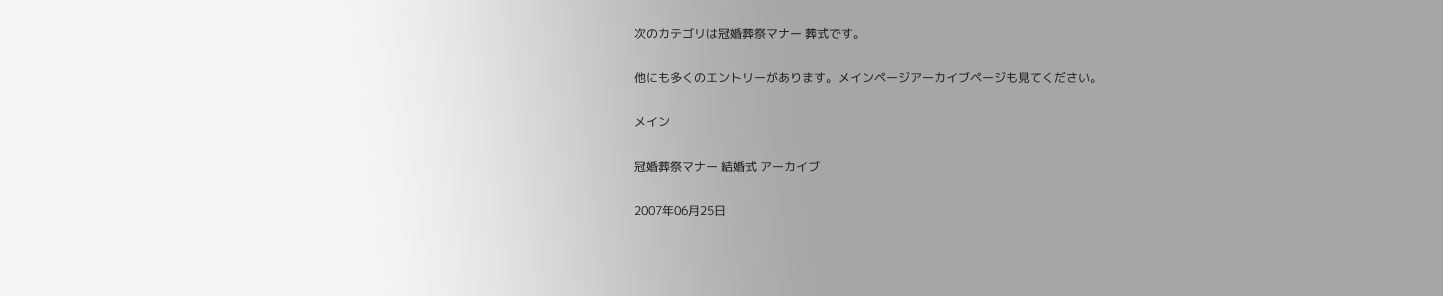次のカテゴリは冠婚葬祭マナー 葬式です。

他にも多くのエントリーがあります。メインページアーカイブページも見てください。

メイン

冠婚葬祭マナー 結婚式 アーカイブ

2007年06月25日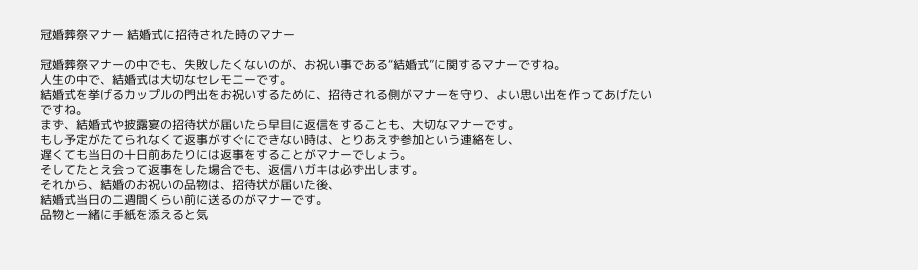冠婚葬祭マナー 結婚式に招待された時のマナー

冠婚葬祭マナーの中でも、失敗したくないのが、お祝い事である“結婚式”に関するマナーですね。
人生の中で、結婚式は大切なセレモニーです。
結婚式を挙げるカップルの門出をお祝いするために、招待される側がマナーを守り、よい思い出を作ってあげたいですね。
まず、結婚式や披露宴の招待状が届いたら早目に返信をすることも、大切なマナーです。
もし予定がたてられなくて返事がすぐにできない時は、とりあえず参加という連絡をし、
遅くても当日の十日前あたりには返事をすることがマナーでしょう。
そしてたとえ会って返事をした場合でも、返信ハガキは必ず出します。
それから、結婚のお祝いの品物は、招待状が届いた後、
結婚式当日の二週間くらい前に送るのがマナーです。
品物と一緒に手紙を添えると気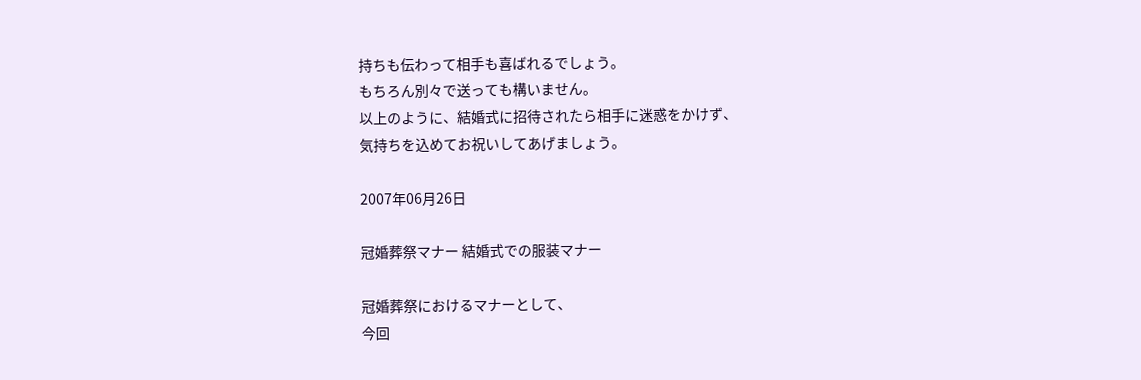持ちも伝わって相手も喜ばれるでしょう。
もちろん別々で送っても構いません。
以上のように、結婚式に招待されたら相手に迷惑をかけず、
気持ちを込めてお祝いしてあげましょう。

2007年06月26日

冠婚葬祭マナー 結婚式での服装マナー

冠婚葬祭におけるマナーとして、
今回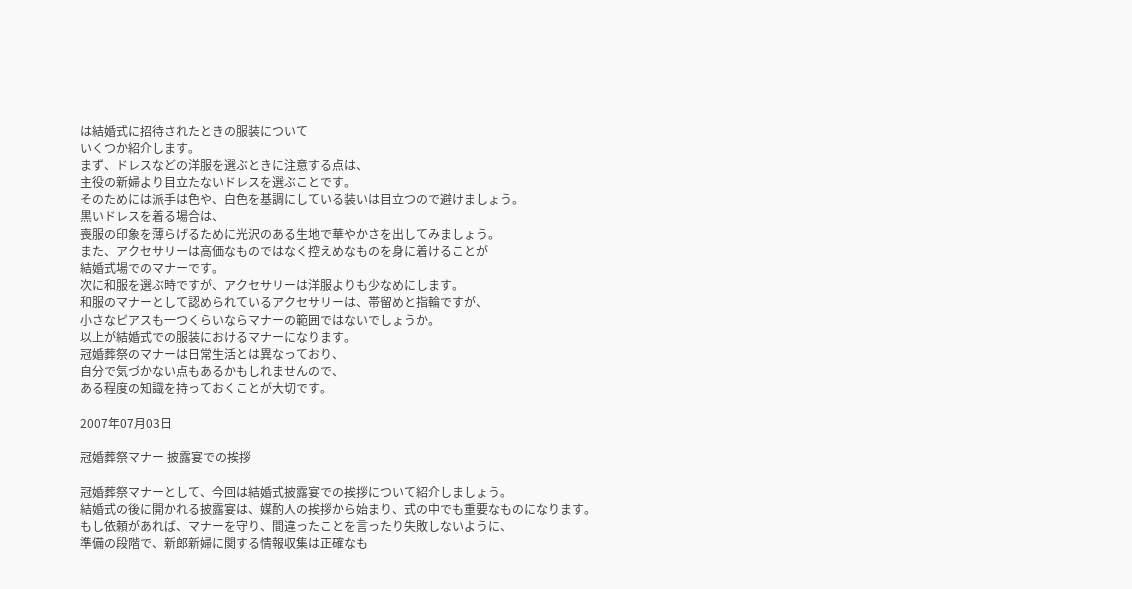は結婚式に招待されたときの服装について
いくつか紹介します。
まず、ドレスなどの洋服を選ぶときに注意する点は、
主役の新婦より目立たないドレスを選ぶことです。
そのためには派手は色や、白色を基調にしている装いは目立つので避けましょう。
黒いドレスを着る場合は、
喪服の印象を薄らげるために光沢のある生地で華やかさを出してみましょう。
また、アクセサリーは高価なものではなく控えめなものを身に着けることが
結婚式場でのマナーです。
次に和服を選ぶ時ですが、アクセサリーは洋服よりも少なめにします。
和服のマナーとして認められているアクセサリーは、帯留めと指輪ですが、
小さなピアスも一つくらいならマナーの範囲ではないでしょうか。
以上が結婚式での服装におけるマナーになります。
冠婚葬祭のマナーは日常生活とは異なっており、
自分で気づかない点もあるかもしれませんので、
ある程度の知識を持っておくことが大切です。

2007年07月03日

冠婚葬祭マナー 披露宴での挨拶

冠婚葬祭マナーとして、今回は結婚式披露宴での挨拶について紹介しましょう。
結婚式の後に開かれる披露宴は、媒酌人の挨拶から始まり、式の中でも重要なものになります。
もし依頼があれば、マナーを守り、間違ったことを言ったり失敗しないように、
準備の段階で、新郎新婦に関する情報収集は正確なも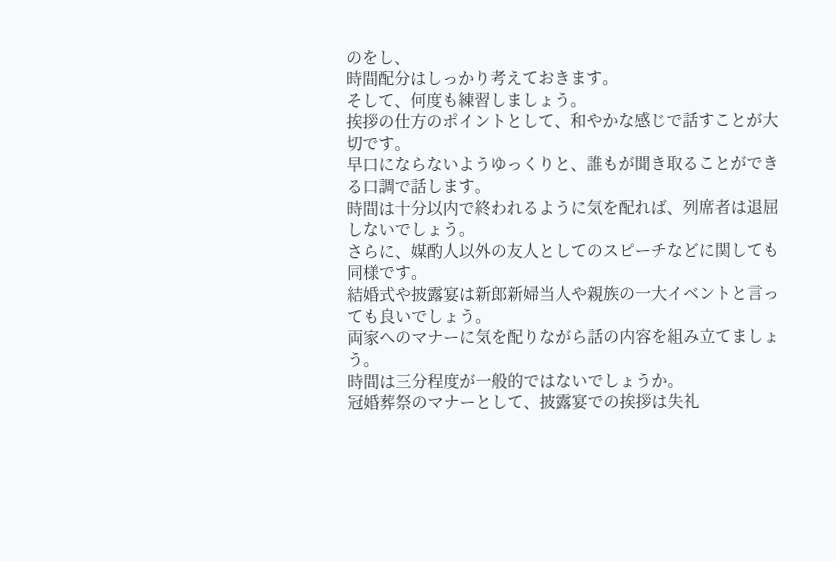のをし、
時間配分はしっかり考えておきます。
そして、何度も練習しましょう。
挨拶の仕方のポイントとして、和やかな感じで話すことが大切です。
早口にならないようゆっくりと、誰もが聞き取ることができる口調で話します。
時間は十分以内で終われるように気を配れば、列席者は退屈しないでしょう。
さらに、媒酌人以外の友人としてのスピーチなどに関しても同様です。
結婚式や披露宴は新郎新婦当人や親族の一大イベントと言っても良いでしょう。
両家へのマナーに気を配りながら話の内容を組み立てましょう。
時間は三分程度が一般的ではないでしょうか。
冠婚葬祭のマナーとして、披露宴での挨拶は失礼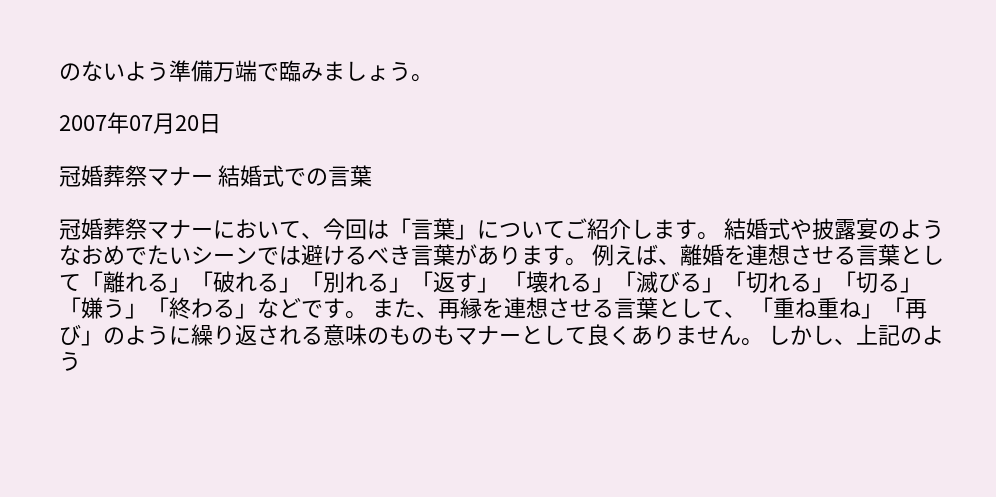のないよう準備万端で臨みましょう。

2007年07月20日

冠婚葬祭マナー 結婚式での言葉

冠婚葬祭マナーにおいて、今回は「言葉」についてご紹介します。 結婚式や披露宴のようなおめでたいシーンでは避けるべき言葉があります。 例えば、離婚を連想させる言葉として「離れる」「破れる」「別れる」「返す」 「壊れる」「滅びる」「切れる」「切る」「嫌う」「終わる」などです。 また、再縁を連想させる言葉として、 「重ね重ね」「再び」のように繰り返される意味のものもマナーとして良くありません。 しかし、上記のよう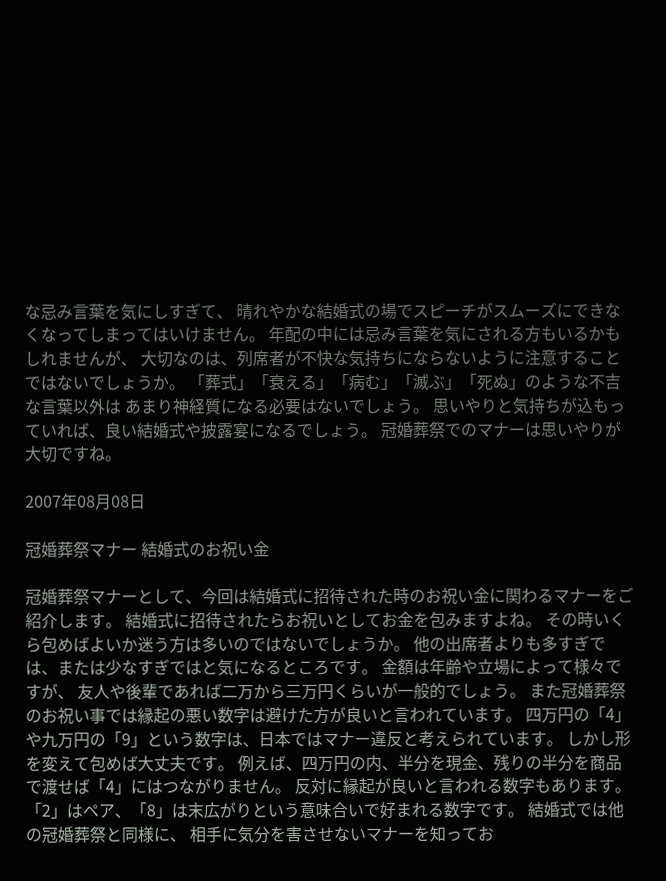な忌み言葉を気にしすぎて、 晴れやかな結婚式の場でスピーチがスムーズにできなくなってしまってはいけません。 年配の中には忌み言葉を気にされる方もいるかもしれませんが、 大切なのは、列席者が不快な気持ちにならないように注意することではないでしょうか。 「葬式」「衰える」「病む」「滅ぶ」「死ぬ」のような不吉な言葉以外は あまり神経質になる必要はないでしょう。 思いやりと気持ちが込もっていれば、良い結婚式や披露宴になるでしょう。 冠婚葬祭でのマナーは思いやりが大切ですね。

2007年08月08日

冠婚葬祭マナー 結婚式のお祝い金

冠婚葬祭マナーとして、今回は結婚式に招待された時のお祝い金に関わるマナーをご紹介します。 結婚式に招待されたらお祝いとしてお金を包みますよね。 その時いくら包めばよいか迷う方は多いのではないでしょうか。 他の出席者よりも多すぎでは、または少なすぎではと気になるところです。 金額は年齢や立場によって様々ですが、 友人や後輩であれば二万から三万円くらいが一般的でしょう。 また冠婚葬祭のお祝い事では縁起の悪い数字は避けた方が良いと言われています。 四万円の「4」や九万円の「9」という数字は、日本ではマナー違反と考えられています。 しかし形を変えて包めば大丈夫です。 例えば、四万円の内、半分を現金、残りの半分を商品で渡せば「4」にはつながりません。 反対に縁起が良いと言われる数字もあります。 「2」はペア、「8」は末広がりという意味合いで好まれる数字です。 結婚式では他の冠婚葬祭と同様に、 相手に気分を害させないマナーを知ってお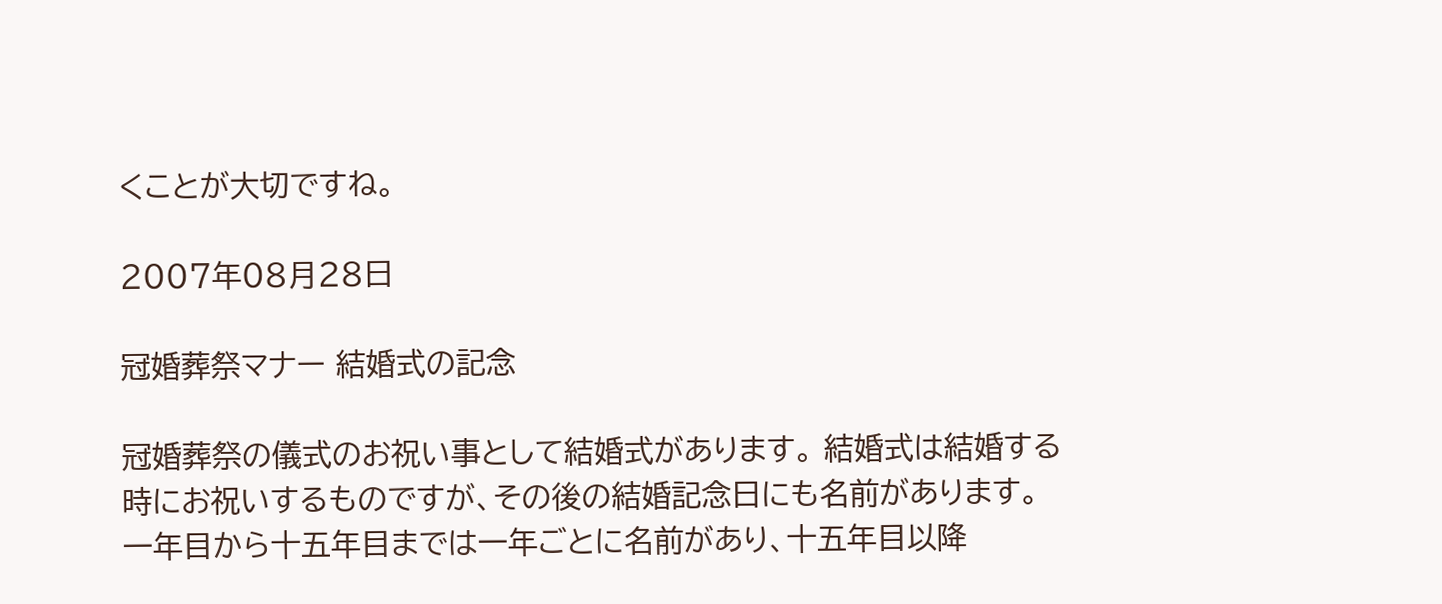くことが大切ですね。

2007年08月28日

冠婚葬祭マナー 結婚式の記念

冠婚葬祭の儀式のお祝い事として結婚式があります。 結婚式は結婚する時にお祝いするものですが、その後の結婚記念日にも名前があります。 一年目から十五年目までは一年ごとに名前があり、十五年目以降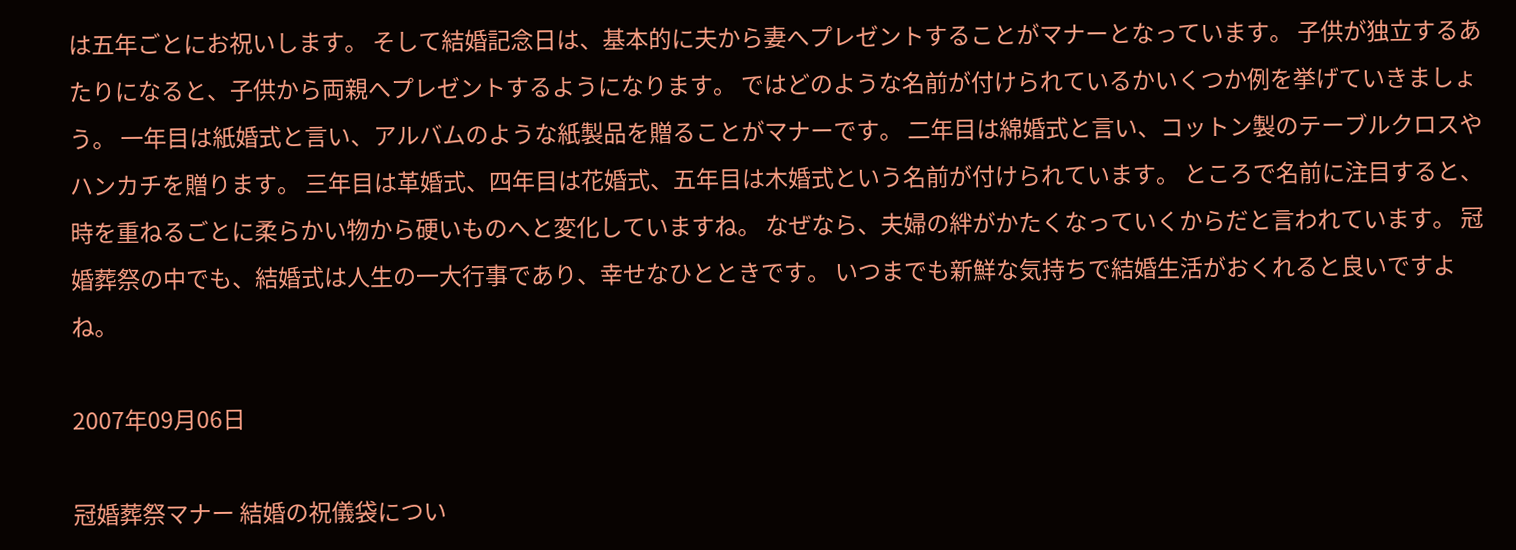は五年ごとにお祝いします。 そして結婚記念日は、基本的に夫から妻へプレゼントすることがマナーとなっています。 子供が独立するあたりになると、子供から両親へプレゼントするようになります。 ではどのような名前が付けられているかいくつか例を挙げていきましょう。 一年目は紙婚式と言い、アルバムのような紙製品を贈ることがマナーです。 二年目は綿婚式と言い、コットン製のテーブルクロスやハンカチを贈ります。 三年目は革婚式、四年目は花婚式、五年目は木婚式という名前が付けられています。 ところで名前に注目すると、時を重ねるごとに柔らかい物から硬いものへと変化していますね。 なぜなら、夫婦の絆がかたくなっていくからだと言われています。 冠婚葬祭の中でも、結婚式は人生の一大行事であり、幸せなひとときです。 いつまでも新鮮な気持ちで結婚生活がおくれると良いですよね。

2007年09月06日

冠婚葬祭マナー 結婚の祝儀袋につい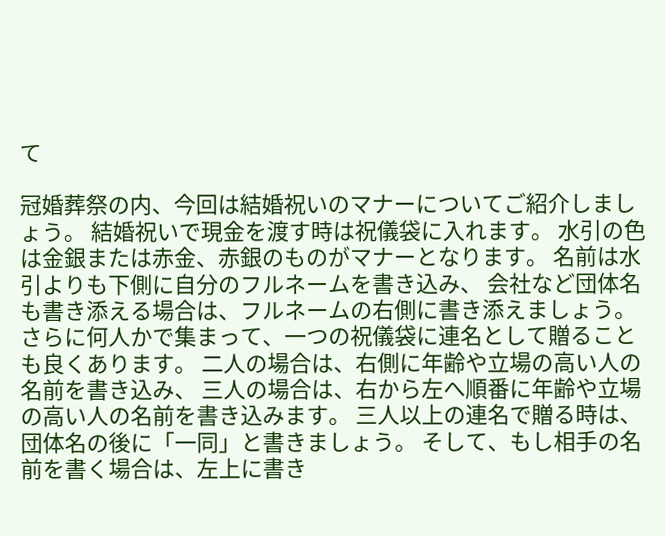て

冠婚葬祭の内、今回は結婚祝いのマナーについてご紹介しましょう。 結婚祝いで現金を渡す時は祝儀袋に入れます。 水引の色は金銀または赤金、赤銀のものがマナーとなります。 名前は水引よりも下側に自分のフルネームを書き込み、 会社など団体名も書き添える場合は、フルネームの右側に書き添えましょう。 さらに何人かで集まって、一つの祝儀袋に連名として贈ることも良くあります。 二人の場合は、右側に年齢や立場の高い人の名前を書き込み、 三人の場合は、右から左へ順番に年齢や立場の高い人の名前を書き込みます。 三人以上の連名で贈る時は、団体名の後に「一同」と書きましょう。 そして、もし相手の名前を書く場合は、左上に書き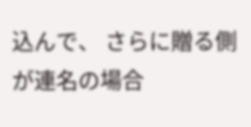込んで、 さらに贈る側が連名の場合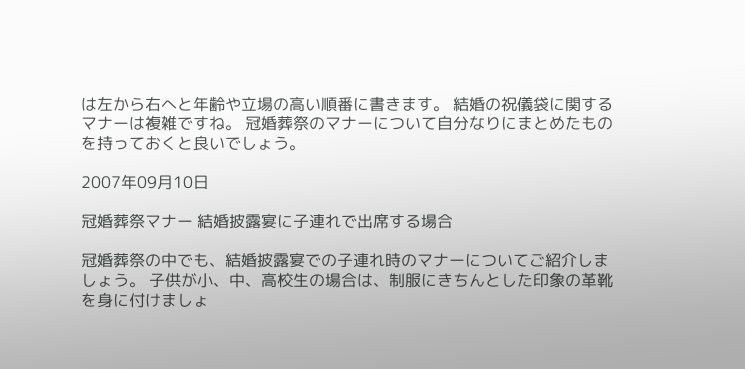は左から右へと年齢や立場の高い順番に書きます。 結婚の祝儀袋に関するマナーは複雑ですね。 冠婚葬祭のマナーについて自分なりにまとめたものを持っておくと良いでしょう。

2007年09月10日

冠婚葬祭マナー 結婚披露宴に子連れで出席する場合

冠婚葬祭の中でも、結婚披露宴での子連れ時のマナーについてご紹介しましょう。 子供が小、中、高校生の場合は、制服にきちんとした印象の革靴を身に付けましょ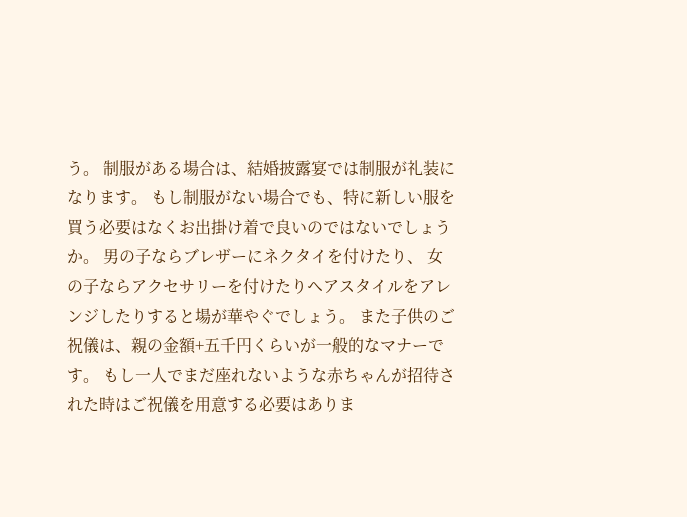う。 制服がある場合は、結婚披露宴では制服が礼装になります。 もし制服がない場合でも、特に新しい服を買う必要はなくお出掛け着で良いのではないでしょうか。 男の子ならブレザーにネクタイを付けたり、 女の子ならアクセサリーを付けたりヘアスタイルをアレンジしたりすると場が華やぐでしょう。 また子供のご祝儀は、親の金額+五千円くらいが一般的なマナーです。 もし一人でまだ座れないような赤ちゃんが招待された時はご祝儀を用意する必要はありま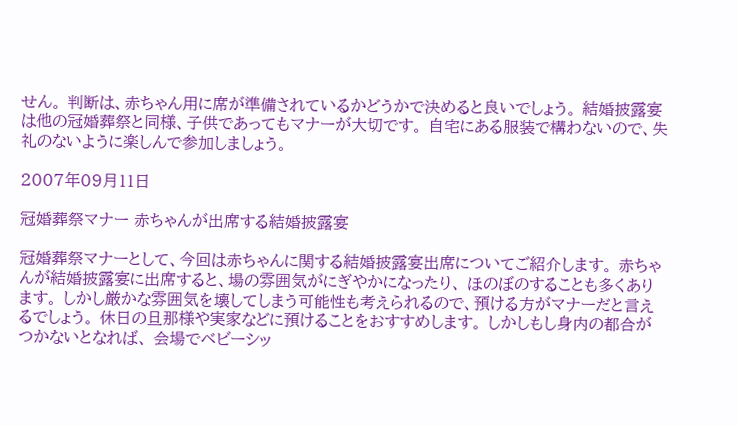せん。 判断は、赤ちゃん用に席が準備されているかどうかで決めると良いでしょう。 結婚披露宴は他の冠婚葬祭と同様、子供であってもマナーが大切です。 自宅にある服装で構わないので、失礼のないように楽しんで参加しましょう。

2007年09月11日

冠婚葬祭マナー 赤ちゃんが出席する結婚披露宴

冠婚葬祭マナーとして、今回は赤ちゃんに関する結婚披露宴出席についてご紹介します。 赤ちゃんが結婚披露宴に出席すると、場の雰囲気がにぎやかになったり、 ほのぼのすることも多くあります。 しかし厳かな雰囲気を壊してしまう可能性も考えられるので、預ける方がマナーだと言えるでしょう。 休日の旦那様や実家などに預けることをおすすめします。 しかしもし身内の都合がつかないとなれば、 会場でベビーシッ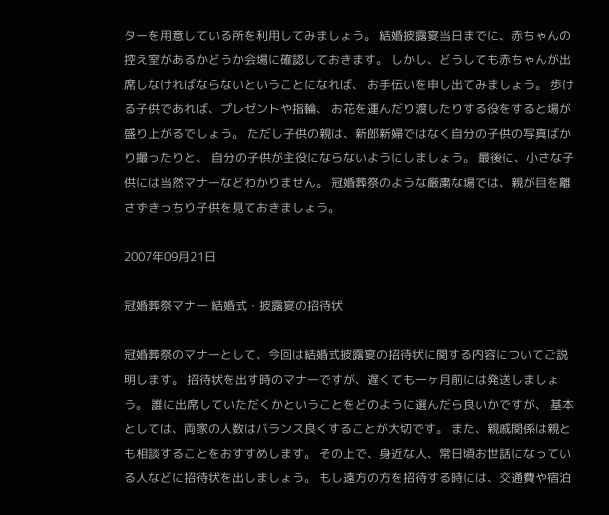ターを用意している所を利用してみましょう。 結婚披露宴当日までに、赤ちゃんの控え室があるかどうか会場に確認しておきます。 しかし、どうしても赤ちゃんが出席しなければならないということになれば、 お手伝いを申し出てみましょう。 歩ける子供であれば、プレゼントや指輪、 お花を運んだり渡したりする役をすると場が盛り上がるでしょう。 ただし子供の親は、新郎新婦ではなく自分の子供の写真ばかり撮ったりと、 自分の子供が主役にならないようにしましょう。 最後に、小さな子供には当然マナーなどわかりません。 冠婚葬祭のような厳粛な場では、親が目を離さずきっちり子供を見ておきましょう。

2007年09月21日

冠婚葬祭マナー 結婚式・披露宴の招待状

冠婚葬祭のマナーとして、今回は結婚式披露宴の招待状に関する内容についてご説明します。 招待状を出す時のマナーですが、遅くても一ヶ月前には発送しましょう。 誰に出席していただくかということをどのように選んだら良いかですが、 基本としては、両家の人数はバランス良くすることが大切です。 また、親戚関係は親とも相談することをおすすめします。 その上で、身近な人、常日頃お世話になっている人などに招待状を出しましょう。 もし遠方の方を招待する時には、交通費や宿泊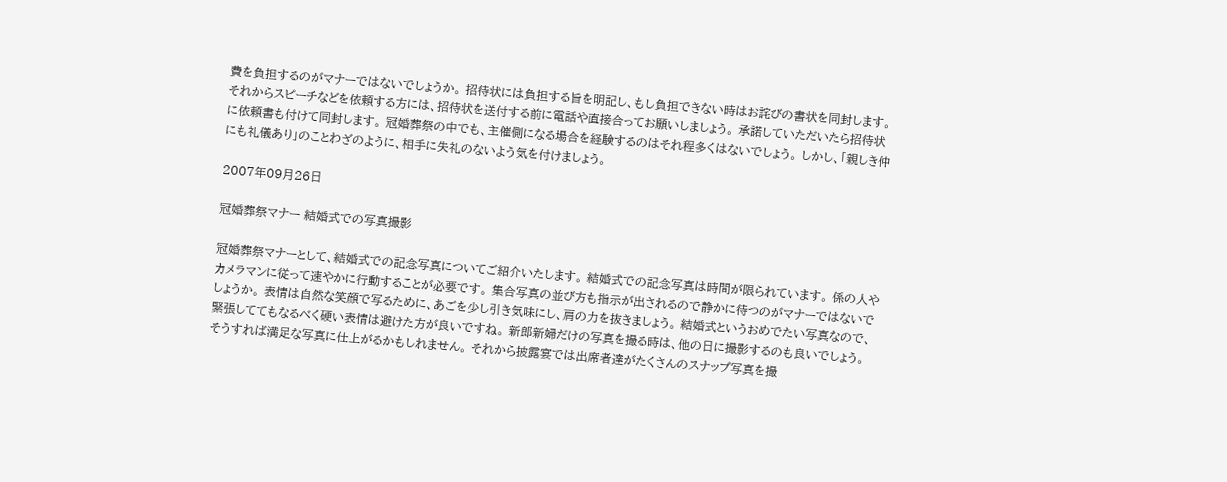費を負担するのがマナーではないでしょうか。 招待状には負担する旨を明記し、もし負担できない時はお詫びの書状を同封します。 それからスピーチなどを依頼する方には、招待状を送付する前に電話や直接合ってお願いしましょう。 承諾していただいたら招待状に依頼書も付けて同封します。 冠婚葬祭の中でも、主催側になる場合を経験するのはそれ程多くはないでしょう。 しかし、「親しき仲にも礼儀あり」のことわざのように、相手に失礼のないよう気を付けましょう。

2007年09月26日

冠婚葬祭マナー 結婚式での写真撮影

冠婚葬祭マナーとして、結婚式での記念写真についてご紹介いたします。 結婚式での記念写真は時間が限られています。 係の人やカメラマンに従って速やかに行動することが必要です。 集合写真の並び方も指示が出されるので静かに待つのがマナーではないでしょうか。 表情は自然な笑顔で写るために、あごを少し引き気味にし、肩の力を抜きましょう。 結婚式というおめでたい写真なので、緊張しててもなるべく硬い表情は避けた方が良いですね。 新郎新婦だけの写真を撮る時は、他の日に撮影するのも良いでしょう。 そうすれば満足な写真に仕上がるかもしれません。 それから披露宴では出席者達がたくさんのスナップ写真を撮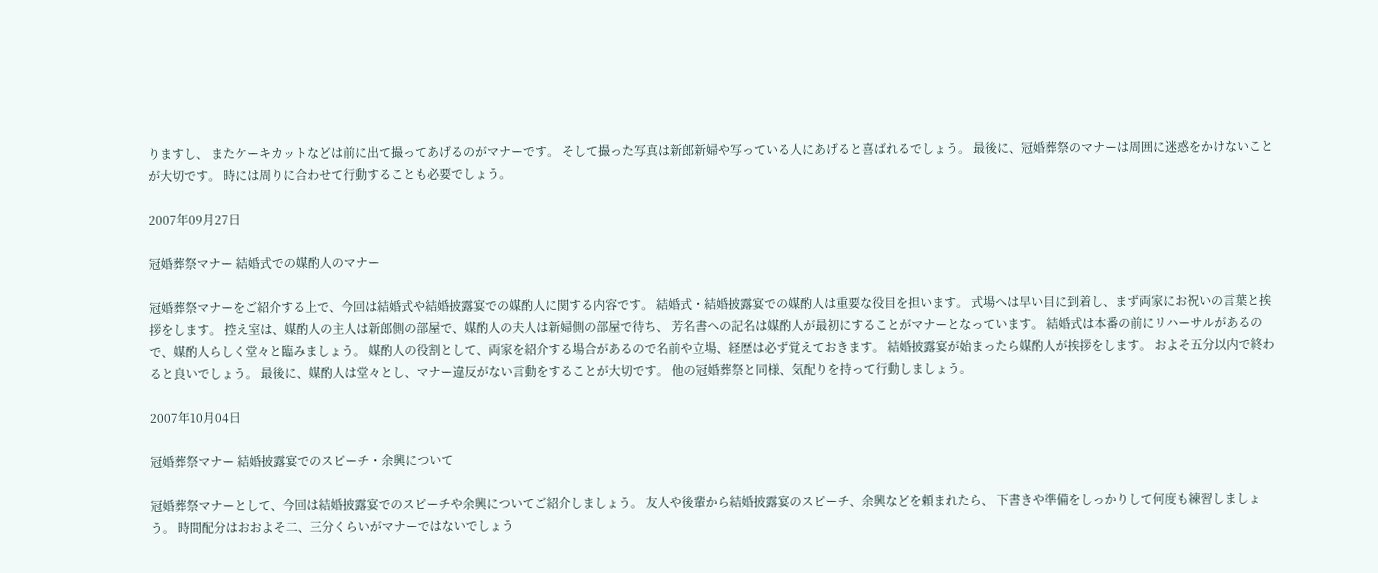りますし、 またケーキカットなどは前に出て撮ってあげるのがマナーです。 そして撮った写真は新郎新婦や写っている人にあげると喜ばれるでしょう。 最後に、冠婚葬祭のマナーは周囲に迷惑をかけないことが大切です。 時には周りに合わせて行動することも必要でしょう。

2007年09月27日

冠婚葬祭マナー 結婚式での媒酌人のマナー

冠婚葬祭マナーをご紹介する上で、今回は結婚式や結婚披露宴での媒酌人に関する内容です。 結婚式・結婚披露宴での媒酌人は重要な役目を担います。 式場へは早い目に到着し、まず両家にお祝いの言葉と挨拶をします。 控え室は、媒酌人の主人は新郎側の部屋で、媒酌人の夫人は新婦側の部屋で待ち、 芳名書への記名は媒酌人が最初にすることがマナーとなっています。 結婚式は本番の前にリハーサルがあるので、媒酌人らしく堂々と臨みましょう。 媒酌人の役割として、両家を紹介する場合があるので名前や立場、経歴は必ず覚えておきます。 結婚披露宴が始まったら媒酌人が挨拶をします。 およそ五分以内で終わると良いでしょう。 最後に、媒酌人は堂々とし、マナー違反がない言動をすることが大切です。 他の冠婚葬祭と同様、気配りを持って行動しましょう。

2007年10月04日

冠婚葬祭マナー 結婚披露宴でのスピーチ・余興について

冠婚葬祭マナーとして、今回は結婚披露宴でのスピーチや余興についてご紹介しましょう。 友人や後輩から結婚披露宴のスピーチ、余興などを頼まれたら、 下書きや準備をしっかりして何度も練習しましょう。 時間配分はおおよそ二、三分くらいがマナーではないでしょう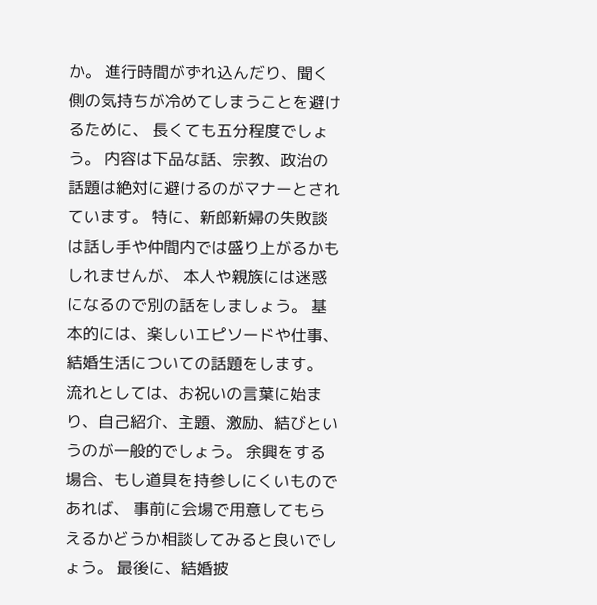か。 進行時間がずれ込んだり、聞く側の気持ちが冷めてしまうことを避けるために、 長くても五分程度でしょう。 内容は下品な話、宗教、政治の話題は絶対に避けるのがマナーとされています。 特に、新郎新婦の失敗談は話し手や仲間内では盛り上がるかもしれませんが、 本人や親族には迷惑になるので別の話をしましょう。 基本的には、楽しいエピソードや仕事、結婚生活についての話題をします。 流れとしては、お祝いの言葉に始まり、自己紹介、主題、激励、結びというのが一般的でしょう。 余興をする場合、もし道具を持参しにくいものであれば、 事前に会場で用意してもらえるかどうか相談してみると良いでしょう。 最後に、結婚披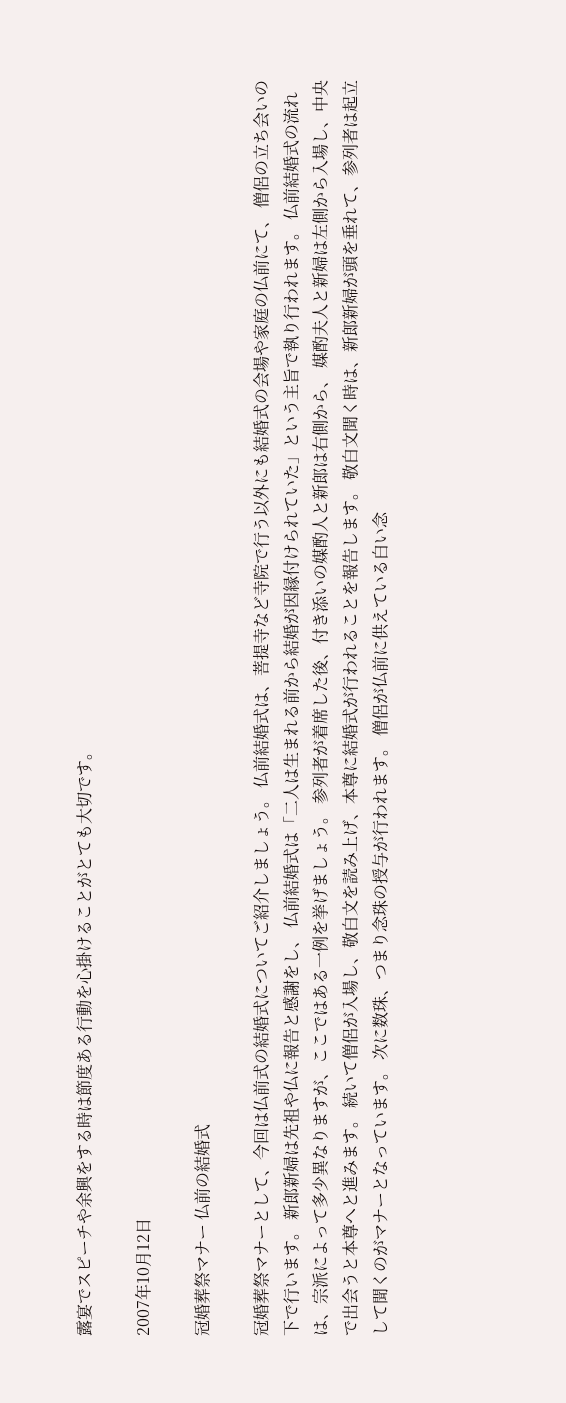露宴でスピーチや余興をする時は節度ある行動を心掛けることがとても大切です。

2007年10月12日

冠婚葬祭マナー 仏前の結婚式

冠婚葬祭マナーとして、今回は仏前式の結婚式についてご紹介しましょう。 仏前結婚式は、菩提寺など寺院で行う以外にも結婚式の会場や家庭の仏前にて、 僧侶の立ち会いの下で行います。 新郎新婦は先祖や仏に報告と感謝をし、 仏前結婚式は「二人は生まれる前から結婚が因縁付けられていた」という主旨で執り行われます。 仏前結婚式の流れは、宗派によって多少異なりますが、ここではある一例を挙げましょう。 参列者が着席した後、付き添いの媒酌人と新郎は右側から、 媒酌夫人と新婦は左側から入場し、中央で出会うと本尊へと進みます。 続いて僧侶が入場し、敬白文を読み上げ、本尊に結婚式が行われることを報告します。 敬白文聞く時は、新郎新婦が頭を垂れて、参列者は起立して聞くのがマナーとなっています。 次に数珠、つまり念珠の授与が行われます。 僧侶が仏前に供えている白い念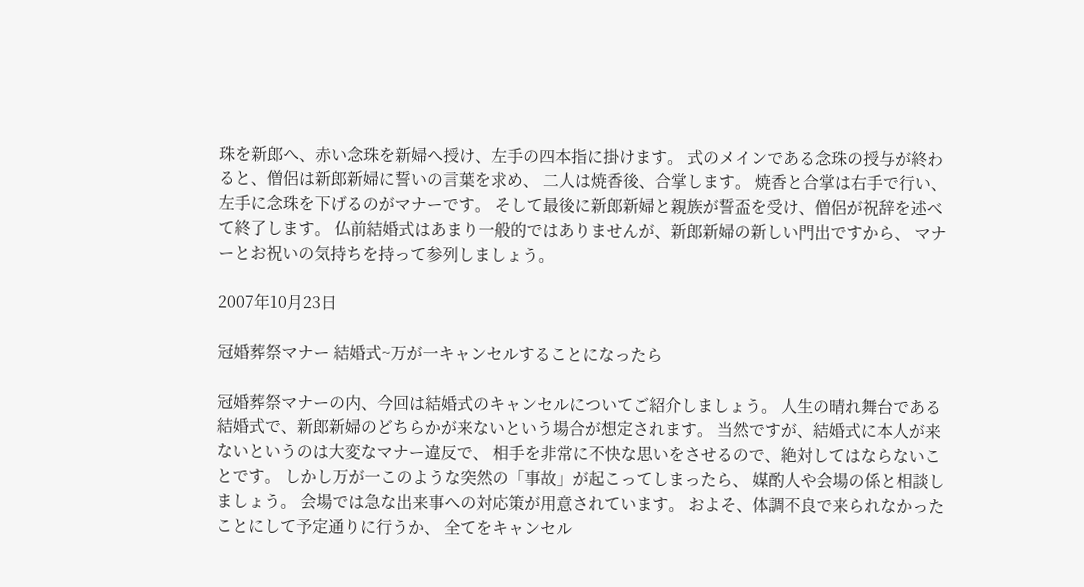珠を新郎へ、赤い念珠を新婦へ授け、左手の四本指に掛けます。 式のメインである念珠の授与が終わると、僧侶は新郎新婦に誓いの言葉を求め、 二人は焼香後、合掌します。 焼香と合掌は右手で行い、左手に念珠を下げるのがマナーです。 そして最後に新郎新婦と親族が誓盃を受け、僧侶が祝辞を述べて終了します。 仏前結婚式はあまり一般的ではありませんが、新郎新婦の新しい門出ですから、 マナーとお祝いの気持ちを持って参列しましょう。

2007年10月23日

冠婚葬祭マナー 結婚式~万が一キャンセルすることになったら

冠婚葬祭マナーの内、今回は結婚式のキャンセルについてご紹介しましょう。 人生の晴れ舞台である結婚式で、新郎新婦のどちらかが来ないという場合が想定されます。 当然ですが、結婚式に本人が来ないというのは大変なマナー違反で、 相手を非常に不快な思いをさせるので、絶対してはならないことです。 しかし万が一このような突然の「事故」が起こってしまったら、 媒酌人や会場の係と相談しましょう。 会場では急な出来事への対応策が用意されています。 およそ、体調不良で来られなかったことにして予定通りに行うか、 全てをキャンセル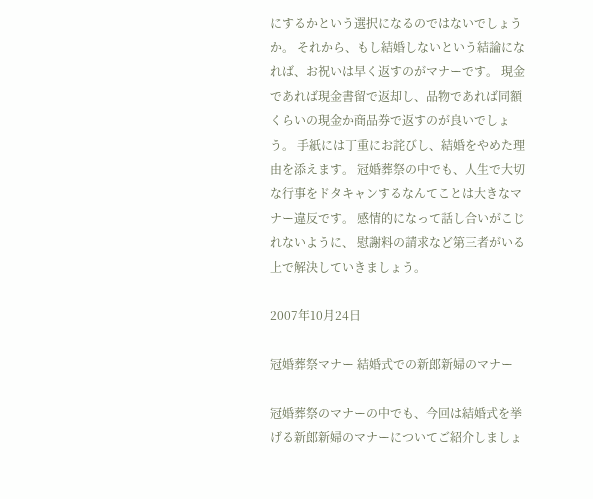にするかという選択になるのではないでしょうか。 それから、もし結婚しないという結論になれば、お祝いは早く返すのがマナーです。 現金であれば現金書留で返却し、品物であれば同額くらいの現金か商品券で返すのが良いでしょう。 手紙には丁重にお詫びし、結婚をやめた理由を添えます。 冠婚葬祭の中でも、人生で大切な行事をドタキャンするなんてことは大きなマナー違反です。 感情的になって話し合いがこじれないように、 慰謝料の請求など第三者がいる上で解決していきましょう。

2007年10月24日

冠婚葬祭マナー 結婚式での新郎新婦のマナー

冠婚葬祭のマナーの中でも、今回は結婚式を挙げる新郎新婦のマナーについてご紹介しましょ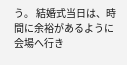う。 結婚式当日は、時間に余裕があるように会場へ行き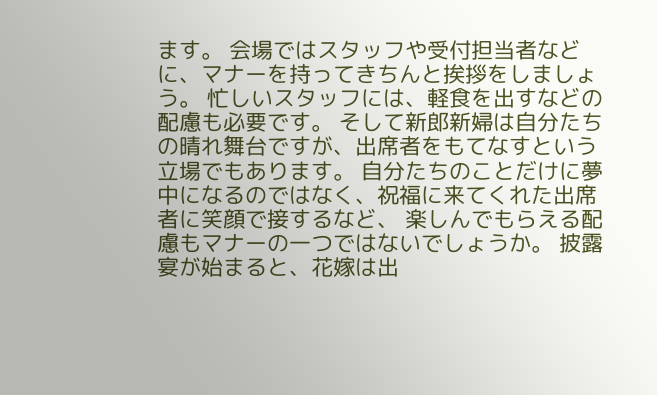ます。 会場ではスタッフや受付担当者などに、マナーを持ってきちんと挨拶をしましょう。 忙しいスタッフには、軽食を出すなどの配慮も必要です。 そして新郎新婦は自分たちの晴れ舞台ですが、出席者をもてなすという立場でもあります。 自分たちのことだけに夢中になるのではなく、祝福に来てくれた出席者に笑顔で接するなど、 楽しんでもらえる配慮もマナーの一つではないでしょうか。 披露宴が始まると、花嫁は出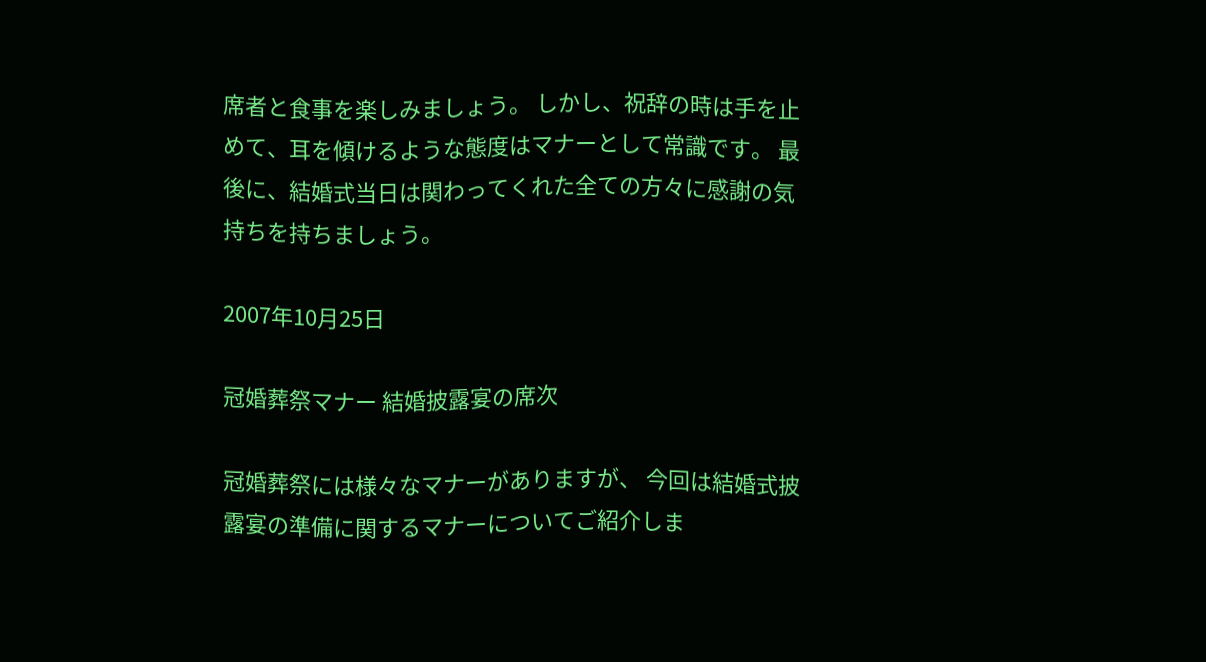席者と食事を楽しみましょう。 しかし、祝辞の時は手を止めて、耳を傾けるような態度はマナーとして常識です。 最後に、結婚式当日は関わってくれた全ての方々に感謝の気持ちを持ちましょう。

2007年10月25日

冠婚葬祭マナー 結婚披露宴の席次

冠婚葬祭には様々なマナーがありますが、 今回は結婚式披露宴の準備に関するマナーについてご紹介しま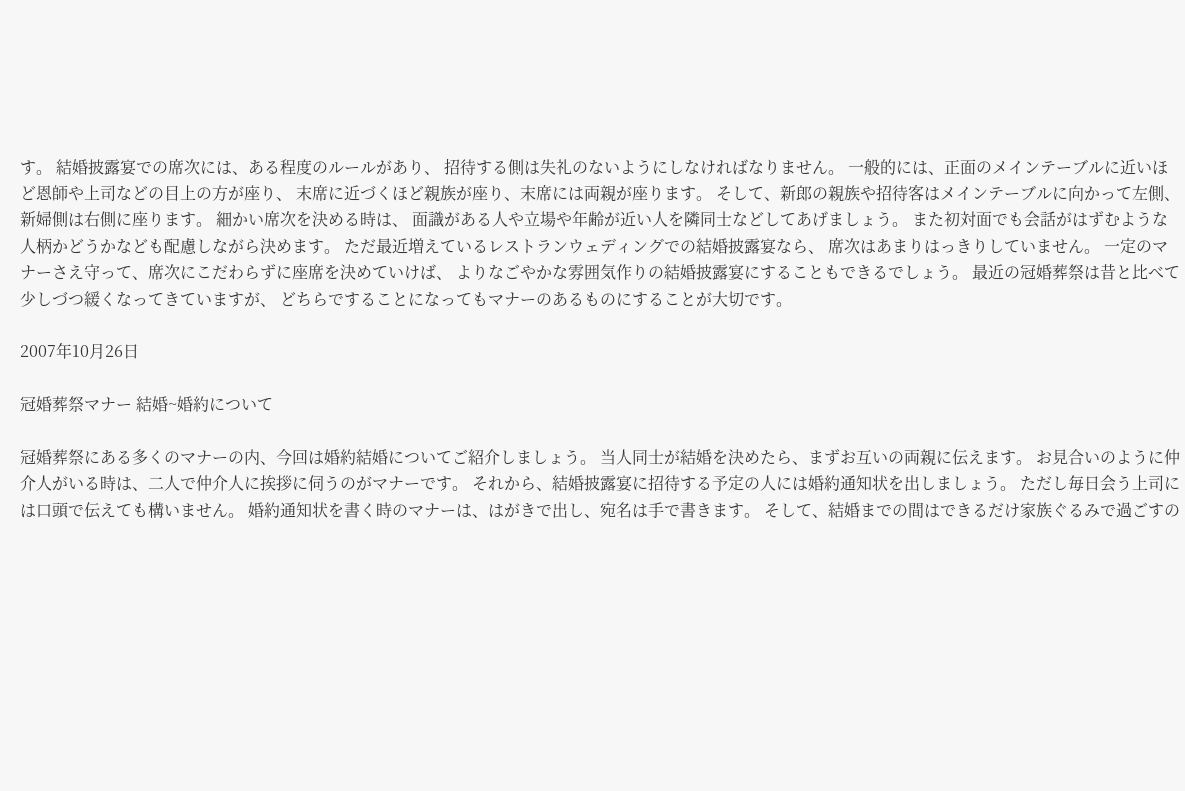す。 結婚披露宴での席次には、ある程度のルールがあり、 招待する側は失礼のないようにしなければなりません。 一般的には、正面のメインテーブルに近いほど恩師や上司などの目上の方が座り、 末席に近づくほど親族が座り、末席には両親が座ります。 そして、新郎の親族や招待客はメインテーブルに向かって左側、新婦側は右側に座ります。 細かい席次を決める時は、 面識がある人や立場や年齢が近い人を隣同士などしてあげましょう。 また初対面でも会話がはずむような人柄かどうかなども配慮しながら決めます。 ただ最近増えているレストランウェディングでの結婚披露宴なら、 席次はあまりはっきりしていません。 一定のマナーさえ守って、席次にこだわらずに座席を決めていけば、 よりなごやかな雰囲気作りの結婚披露宴にすることもできるでしょう。 最近の冠婚葬祭は昔と比べて少しづつ緩くなってきていますが、 どちらですることになってもマナーのあるものにすることが大切です。

2007年10月26日

冠婚葬祭マナー 結婚~婚約について

冠婚葬祭にある多くのマナーの内、今回は婚約結婚についてご紹介しましょう。 当人同士が結婚を決めたら、まずお互いの両親に伝えます。 お見合いのように仲介人がいる時は、二人で仲介人に挨拶に伺うのがマナーです。 それから、結婚披露宴に招待する予定の人には婚約通知状を出しましょう。 ただし毎日会う上司には口頭で伝えても構いません。 婚約通知状を書く時のマナーは、はがきで出し、宛名は手で書きます。 そして、結婚までの間はできるだけ家族ぐるみで過ごすの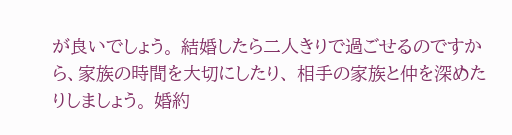が良いでしょう。 結婚したら二人きりで過ごせるのですから、家族の時間を大切にしたり、 相手の家族と仲を深めたりしましょう。 婚約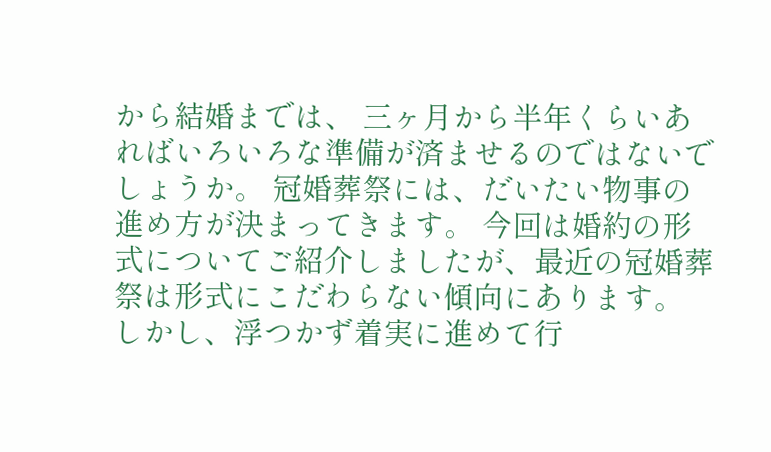から結婚までは、 三ヶ月から半年くらいあればいろいろな準備が済ませるのではないでしょうか。 冠婚葬祭には、だいたい物事の進め方が決まってきます。 今回は婚約の形式についてご紹介しましたが、最近の冠婚葬祭は形式にこだわらない傾向にあります。 しかし、浮つかず着実に進めて行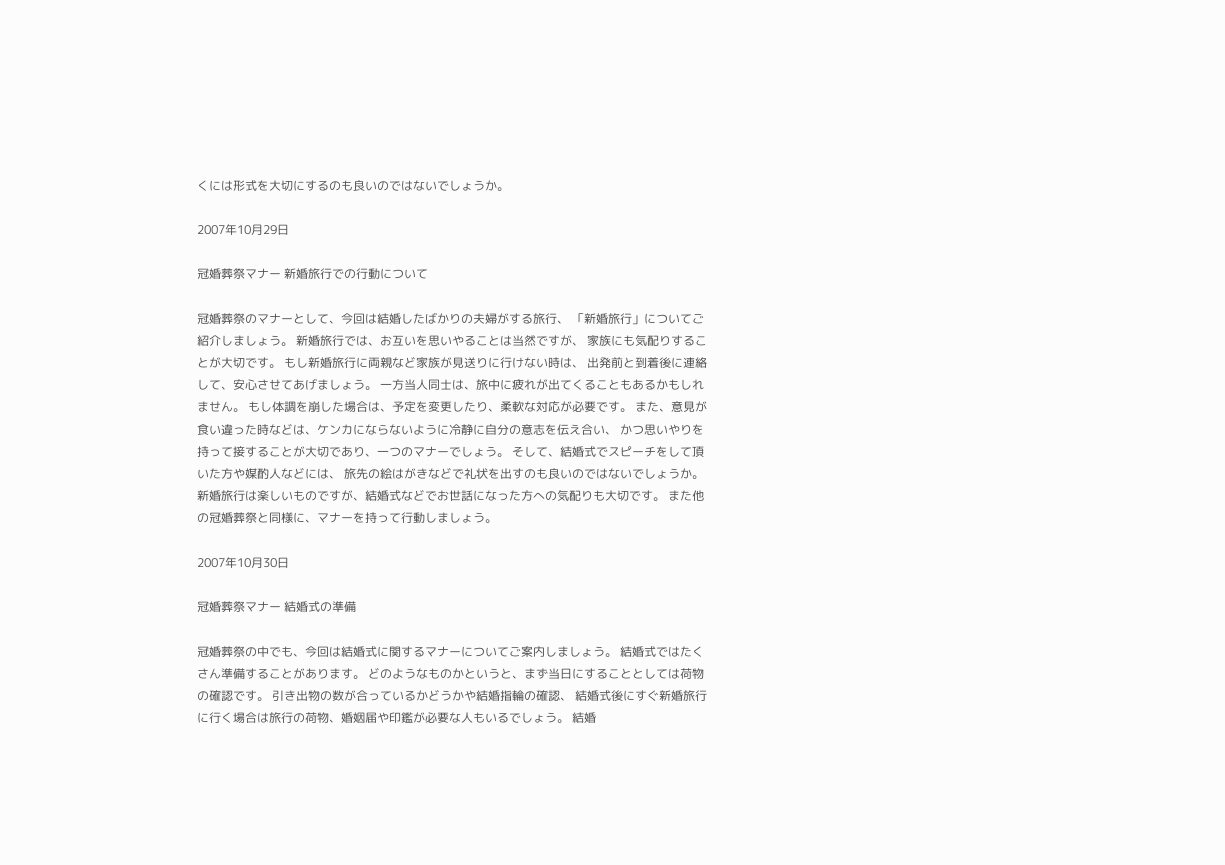くには形式を大切にするのも良いのではないでしょうか。

2007年10月29日

冠婚葬祭マナー 新婚旅行での行動について

冠婚葬祭のマナーとして、今回は結婚したばかりの夫婦がする旅行、 「新婚旅行」についてご紹介しましょう。 新婚旅行では、お互いを思いやることは当然ですが、 家族にも気配りすることが大切です。 もし新婚旅行に両親など家族が見送りに行けない時は、 出発前と到着後に連絡して、安心させてあげましょう。 一方当人同士は、旅中に疲れが出てくることもあるかもしれません。 もし体調を崩した場合は、予定を変更したり、柔軟な対応が必要です。 また、意見が食い違った時などは、ケンカにならないように冷静に自分の意志を伝え合い、 かつ思いやりを持って接することが大切であり、一つのマナーでしょう。 そして、結婚式でスピーチをして頂いた方や媒酌人などには、 旅先の絵はがきなどで礼状を出すのも良いのではないでしょうか。 新婚旅行は楽しいものですが、結婚式などでお世話になった方への気配りも大切です。 また他の冠婚葬祭と同様に、マナーを持って行動しましょう。

2007年10月30日

冠婚葬祭マナー 結婚式の準備

冠婚葬祭の中でも、今回は結婚式に関するマナーについてご案内しましょう。 結婚式ではたくさん準備することがあります。 どのようなものかというと、まず当日にすることとしては荷物の確認です。 引き出物の数が合っているかどうかや結婚指輪の確認、 結婚式後にすぐ新婚旅行に行く場合は旅行の荷物、婚姻届や印鑑が必要な人もいるでしょう。 結婚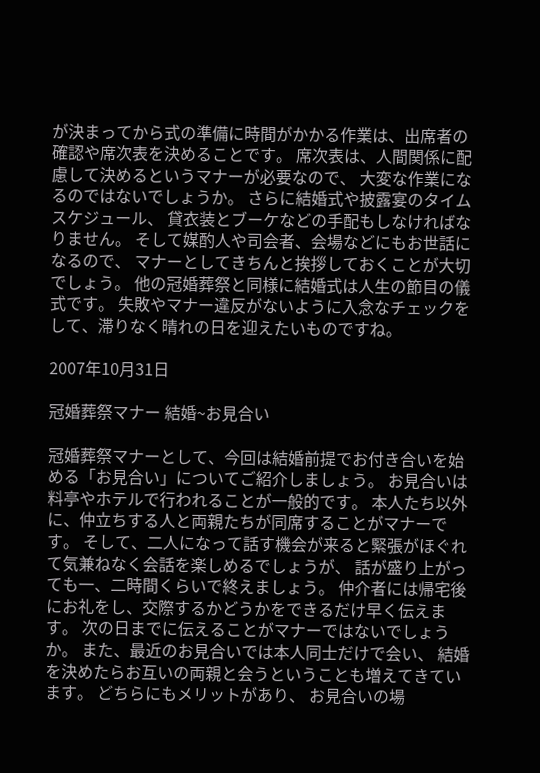が決まってから式の準備に時間がかかる作業は、出席者の確認や席次表を決めることです。 席次表は、人間関係に配慮して決めるというマナーが必要なので、 大変な作業になるのではないでしょうか。 さらに結婚式や披露宴のタイムスケジュール、 貸衣装とブーケなどの手配もしなければなりません。 そして媒酌人や司会者、会場などにもお世話になるので、 マナーとしてきちんと挨拶しておくことが大切でしょう。 他の冠婚葬祭と同様に結婚式は人生の節目の儀式です。 失敗やマナー違反がないように入念なチェックをして、滞りなく晴れの日を迎えたいものですね。

2007年10月31日

冠婚葬祭マナー 結婚~お見合い

冠婚葬祭マナーとして、今回は結婚前提でお付き合いを始める「お見合い」についてご紹介しましょう。 お見合いは料亭やホテルで行われることが一般的です。 本人たち以外に、仲立ちする人と両親たちが同席することがマナーです。 そして、二人になって話す機会が来ると緊張がほぐれて気兼ねなく会話を楽しめるでしょうが、 話が盛り上がっても一、二時間くらいで終えましょう。 仲介者には帰宅後にお礼をし、交際するかどうかをできるだけ早く伝えます。 次の日までに伝えることがマナーではないでしょうか。 また、最近のお見合いでは本人同士だけで会い、 結婚を決めたらお互いの両親と会うということも増えてきています。 どちらにもメリットがあり、 お見合いの場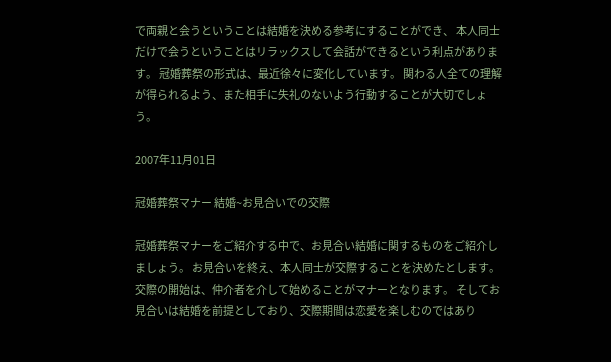で両親と会うということは結婚を決める参考にすることができ、 本人同士だけで会うということはリラックスして会話ができるという利点があります。 冠婚葬祭の形式は、最近徐々に変化しています。 関わる人全ての理解が得られるよう、また相手に失礼のないよう行動することが大切でしょう。

2007年11月01日

冠婚葬祭マナー 結婚~お見合いでの交際

冠婚葬祭マナーをご紹介する中で、お見合い結婚に関するものをご紹介しましょう。 お見合いを終え、本人同士が交際することを決めたとします。 交際の開始は、仲介者を介して始めることがマナーとなります。 そしてお見合いは結婚を前提としており、交際期間は恋愛を楽しむのではあり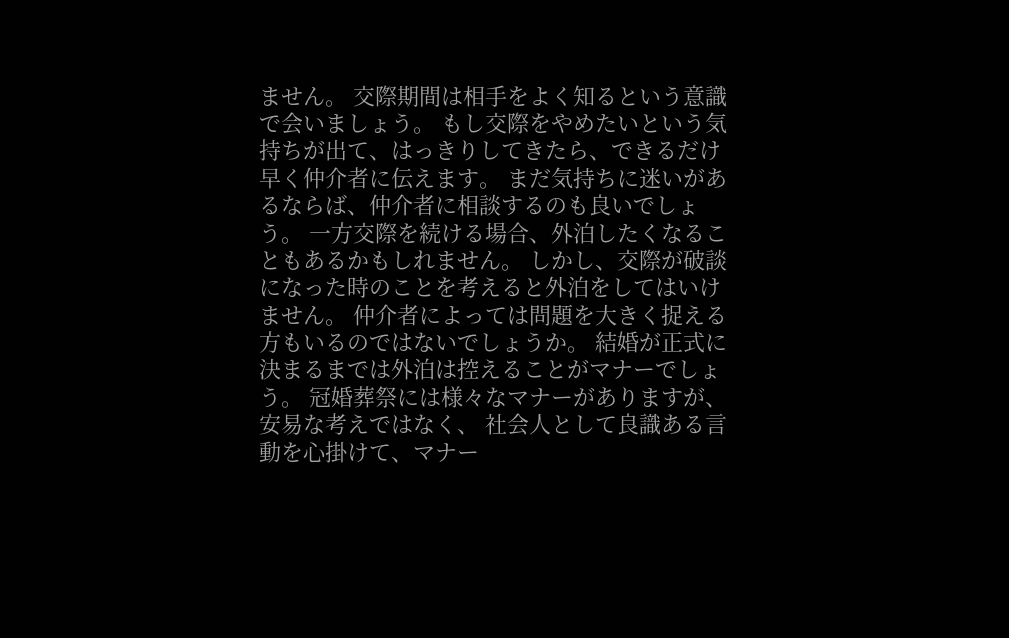ません。 交際期間は相手をよく知るという意識で会いましょう。 もし交際をやめたいという気持ちが出て、はっきりしてきたら、できるだけ早く仲介者に伝えます。 まだ気持ちに迷いがあるならば、仲介者に相談するのも良いでしょう。 一方交際を続ける場合、外泊したくなることもあるかもしれません。 しかし、交際が破談になった時のことを考えると外泊をしてはいけません。 仲介者によっては問題を大きく捉える方もいるのではないでしょうか。 結婚が正式に決まるまでは外泊は控えることがマナーでしょう。 冠婚葬祭には様々なマナーがありますが、安易な考えではなく、 社会人として良識ある言動を心掛けて、マナー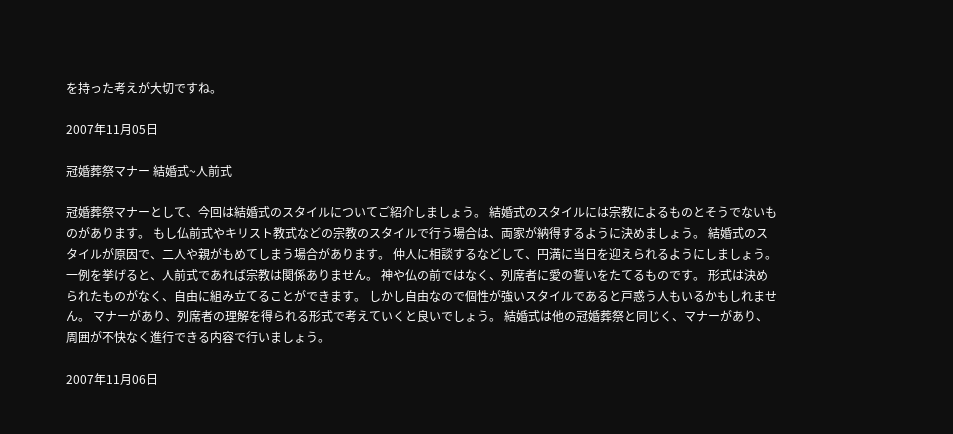を持った考えが大切ですね。

2007年11月05日

冠婚葬祭マナー 結婚式~人前式

冠婚葬祭マナーとして、今回は結婚式のスタイルについてご紹介しましょう。 結婚式のスタイルには宗教によるものとそうでないものがあります。 もし仏前式やキリスト教式などの宗教のスタイルで行う場合は、両家が納得するように決めましょう。 結婚式のスタイルが原因で、二人や親がもめてしまう場合があります。 仲人に相談するなどして、円満に当日を迎えられるようにしましょう。 一例を挙げると、人前式であれば宗教は関係ありません。 神や仏の前ではなく、列席者に愛の誓いをたてるものです。 形式は決められたものがなく、自由に組み立てることができます。 しかし自由なので個性が強いスタイルであると戸惑う人もいるかもしれません。 マナーがあり、列席者の理解を得られる形式で考えていくと良いでしょう。 結婚式は他の冠婚葬祭と同じく、マナーがあり、周囲が不快なく進行できる内容で行いましょう。

2007年11月06日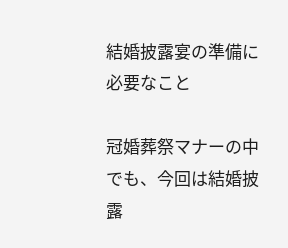結婚披露宴の準備に必要なこと

冠婚葬祭マナーの中でも、今回は結婚披露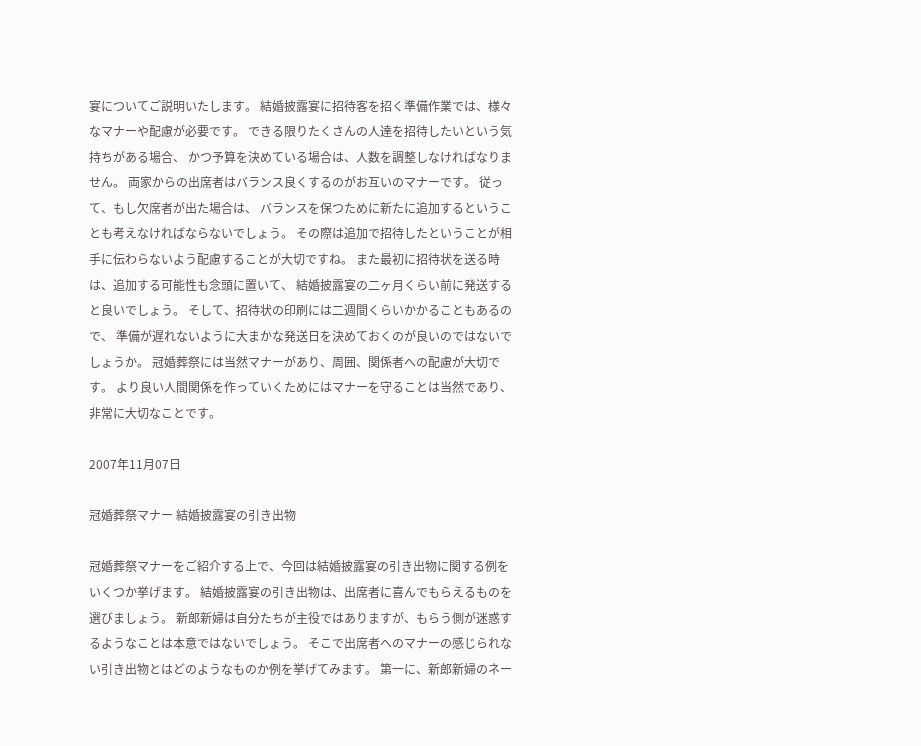宴についてご説明いたします。 結婚披露宴に招待客を招く準備作業では、様々なマナーや配慮が必要です。 できる限りたくさんの人達を招待したいという気持ちがある場合、 かつ予算を決めている場合は、人数を調整しなければなりません。 両家からの出席者はバランス良くするのがお互いのマナーです。 従って、もし欠席者が出た場合は、 バランスを保つために新たに追加するということも考えなければならないでしょう。 その際は追加で招待したということが相手に伝わらないよう配慮することが大切ですね。 また最初に招待状を送る時は、追加する可能性も念頭に置いて、 結婚披露宴の二ヶ月くらい前に発送すると良いでしょう。 そして、招待状の印刷には二週間くらいかかることもあるので、 準備が遅れないように大まかな発送日を決めておくのが良いのではないでしょうか。 冠婚葬祭には当然マナーがあり、周囲、関係者への配慮が大切です。 より良い人間関係を作っていくためにはマナーを守ることは当然であり、 非常に大切なことです。

2007年11月07日

冠婚葬祭マナー 結婚披露宴の引き出物

冠婚葬祭マナーをご紹介する上で、今回は結婚披露宴の引き出物に関する例をいくつか挙げます。 結婚披露宴の引き出物は、出席者に喜んでもらえるものを選びましょう。 新郎新婦は自分たちが主役ではありますが、もらう側が迷惑するようなことは本意ではないでしょう。 そこで出席者へのマナーの感じられない引き出物とはどのようなものか例を挙げてみます。 第一に、新郎新婦のネー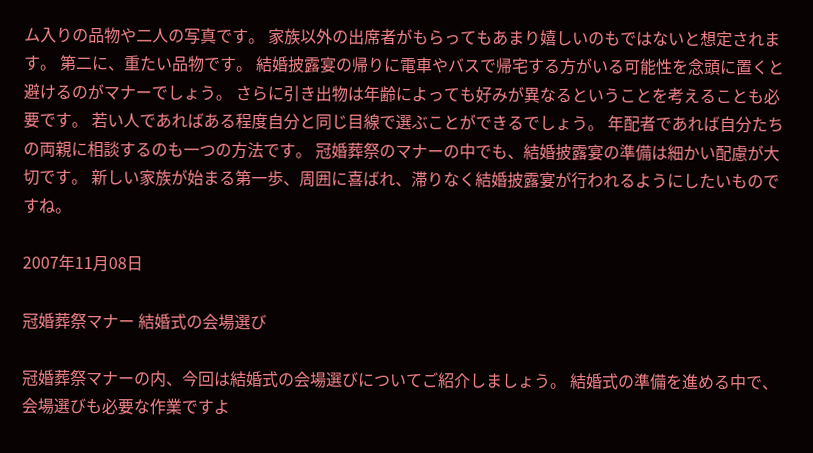ム入りの品物や二人の写真です。 家族以外の出席者がもらってもあまり嬉しいのもではないと想定されます。 第二に、重たい品物です。 結婚披露宴の帰りに電車やバスで帰宅する方がいる可能性を念頭に置くと避けるのがマナーでしょう。 さらに引き出物は年齢によっても好みが異なるということを考えることも必要です。 若い人であればある程度自分と同じ目線で選ぶことができるでしょう。 年配者であれば自分たちの両親に相談するのも一つの方法です。 冠婚葬祭のマナーの中でも、結婚披露宴の準備は細かい配慮が大切です。 新しい家族が始まる第一歩、周囲に喜ばれ、滞りなく結婚披露宴が行われるようにしたいものですね。

2007年11月08日

冠婚葬祭マナー 結婚式の会場選び

冠婚葬祭マナーの内、今回は結婚式の会場選びについてご紹介しましょう。 結婚式の準備を進める中で、会場選びも必要な作業ですよ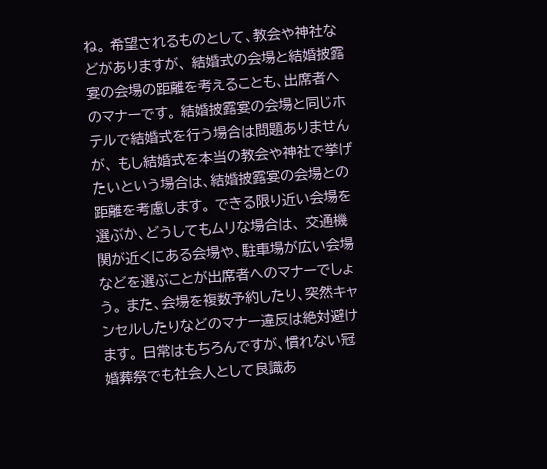ね。 希望されるものとして、教会や神社などがありますが、 結婚式の会場と結婚披露宴の会場の距離を考えることも、出席者へのマナーです。 結婚披露宴の会場と同じホテルで結婚式を行う場合は問題ありませんが、 もし結婚式を本当の教会や神社で挙げたいという場合は、結婚披露宴の会場との距離を考慮します。 できる限り近い会場を選ぶか、どうしてもムリな場合は、 交通機関が近くにある会場や、駐車場が広い会場などを選ぶことが出席者へのマナーでしょう。 また、会場を複数予約したり、突然キャンセルしたりなどのマナー違反は絶対避けます。 日常はもちろんですが、慣れない冠婚葬祭でも社会人として良識あ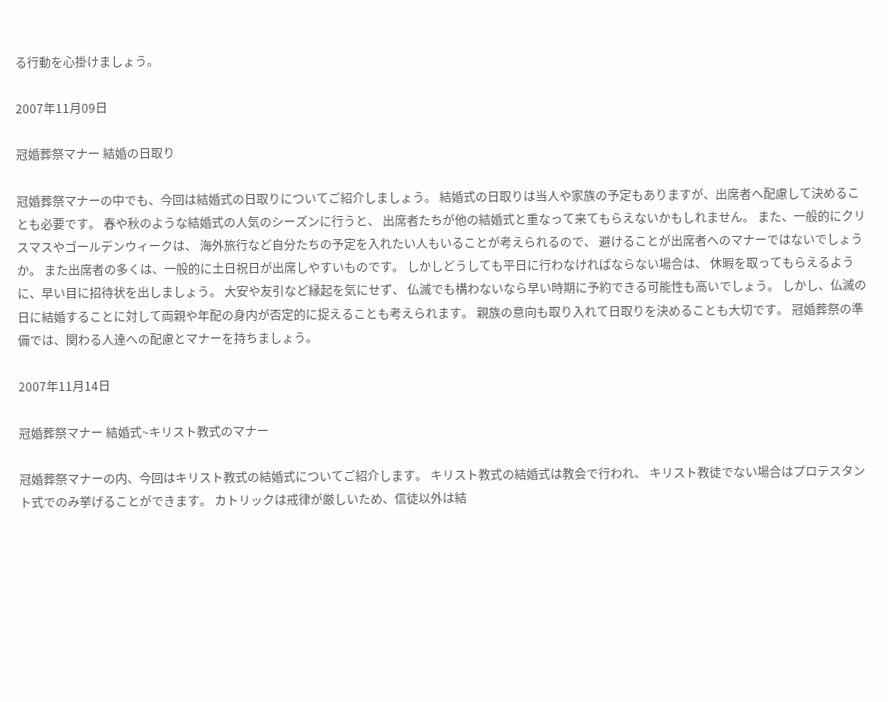る行動を心掛けましょう。

2007年11月09日

冠婚葬祭マナー 結婚の日取り

冠婚葬祭マナーの中でも、今回は結婚式の日取りについてご紹介しましょう。 結婚式の日取りは当人や家族の予定もありますが、出席者へ配慮して決めることも必要です。 春や秋のような結婚式の人気のシーズンに行うと、 出席者たちが他の結婚式と重なって来てもらえないかもしれません。 また、一般的にクリスマスやゴールデンウィークは、 海外旅行など自分たちの予定を入れたい人もいることが考えられるので、 避けることが出席者へのマナーではないでしょうか。 また出席者の多くは、一般的に土日祝日が出席しやすいものです。 しかしどうしても平日に行わなければならない場合は、 休暇を取ってもらえるように、早い目に招待状を出しましょう。 大安や友引など縁起を気にせず、 仏滅でも構わないなら早い時期に予約できる可能性も高いでしょう。 しかし、仏滅の日に結婚することに対して両親や年配の身内が否定的に捉えることも考えられます。 親族の意向も取り入れて日取りを決めることも大切です。 冠婚葬祭の準備では、関わる人達への配慮とマナーを持ちましょう。

2007年11月14日

冠婚葬祭マナー 結婚式~キリスト教式のマナー

冠婚葬祭マナーの内、今回はキリスト教式の結婚式についてご紹介します。 キリスト教式の結婚式は教会で行われ、 キリスト教徒でない場合はプロテスタント式でのみ挙げることができます。 カトリックは戒律が厳しいため、信徒以外は結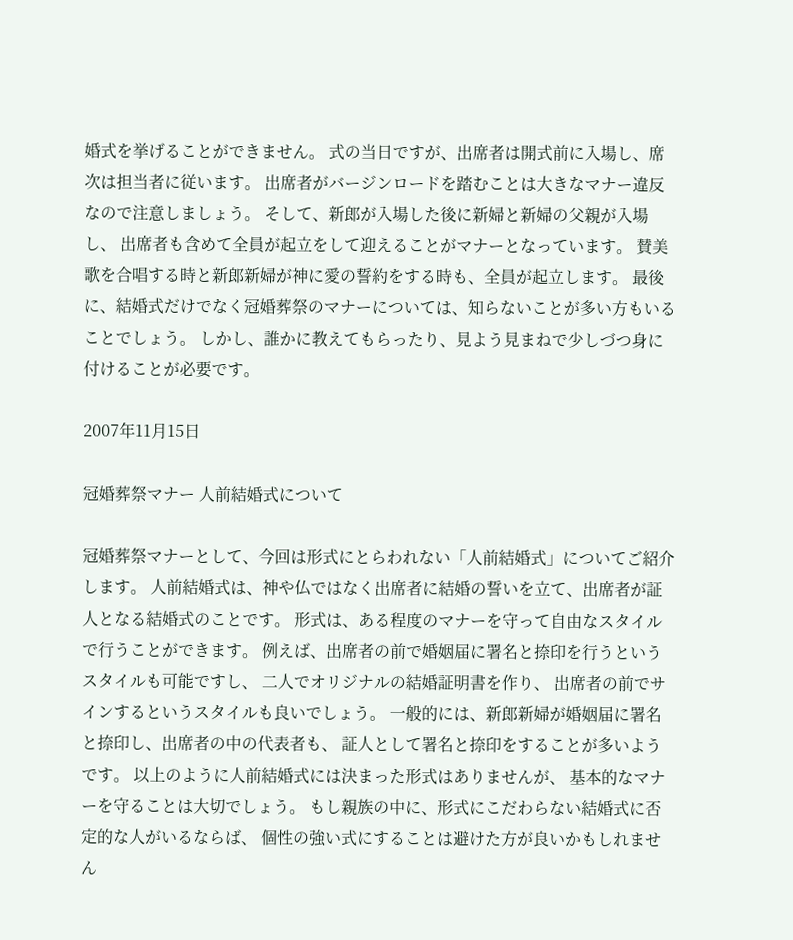婚式を挙げることができません。 式の当日ですが、出席者は開式前に入場し、席次は担当者に従います。 出席者がバージンロードを踏むことは大きなマナー違反なので注意しましょう。 そして、新郎が入場した後に新婦と新婦の父親が入場し、 出席者も含めて全員が起立をして迎えることがマナーとなっています。 賛美歌を合唱する時と新郎新婦が神に愛の誓約をする時も、全員が起立します。 最後に、結婚式だけでなく冠婚葬祭のマナーについては、知らないことが多い方もいることでしょう。 しかし、誰かに教えてもらったり、見よう見まねで少しづつ身に付けることが必要です。

2007年11月15日

冠婚葬祭マナー 人前結婚式について

冠婚葬祭マナーとして、今回は形式にとらわれない「人前結婚式」についてご紹介します。 人前結婚式は、神や仏ではなく出席者に結婚の誓いを立て、出席者が証人となる結婚式のことです。 形式は、ある程度のマナーを守って自由なスタイルで行うことができます。 例えば、出席者の前で婚姻届に署名と捺印を行うというスタイルも可能ですし、 二人でオリジナルの結婚証明書を作り、 出席者の前でサインするというスタイルも良いでしょう。 一般的には、新郎新婦が婚姻届に署名と捺印し、出席者の中の代表者も、 証人として署名と捺印をすることが多いようです。 以上のように人前結婚式には決まった形式はありませんが、 基本的なマナーを守ることは大切でしょう。 もし親族の中に、形式にこだわらない結婚式に否定的な人がいるならば、 個性の強い式にすることは避けた方が良いかもしれません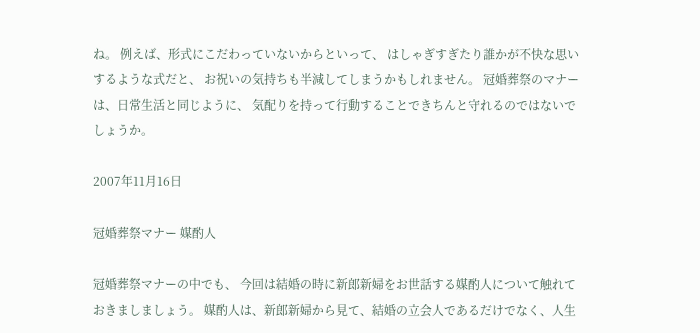ね。 例えば、形式にこだわっていないからといって、 はしゃぎすぎたり誰かが不快な思いするような式だと、 お祝いの気持ちも半減してしまうかもしれません。 冠婚葬祭のマナーは、日常生活と同じように、 気配りを持って行動することできちんと守れるのではないでしょうか。

2007年11月16日

冠婚葬祭マナー 媒酌人

冠婚葬祭マナーの中でも、 今回は結婚の時に新郎新婦をお世話する媒酌人について触れておきましましょう。 媒酌人は、新郎新婦から見て、結婚の立会人であるだけでなく、人生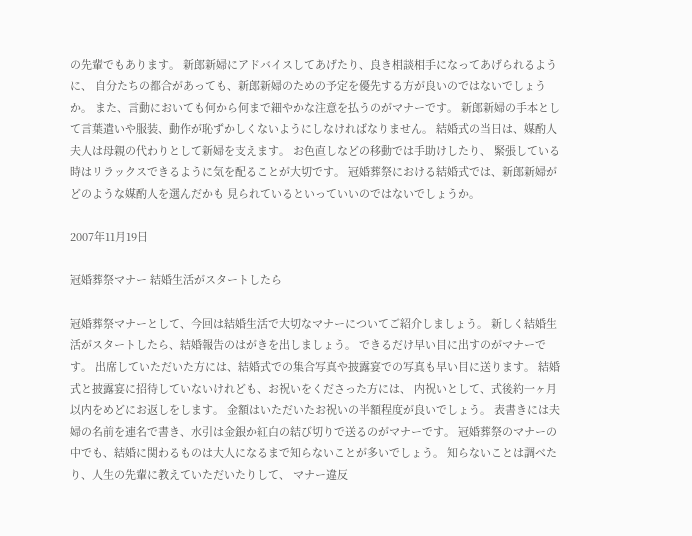の先輩でもあります。 新郎新婦にアドバイスしてあげたり、良き相談相手になってあげられるように、 自分たちの都合があっても、新郎新婦のための予定を優先する方が良いのではないでしょうか。 また、言動においても何から何まで細やかな注意を払うのがマナーです。 新郎新婦の手本として言葉遣いや服装、動作が恥ずかしくないようにしなければなりません。 結婚式の当日は、媒酌人夫人は母親の代わりとして新婦を支えます。 お色直しなどの移動では手助けしたり、 緊張している時はリラックスできるように気を配ることが大切です。 冠婚葬祭における結婚式では、新郎新婦がどのような媒酌人を選んだかも 見られているといっていいのではないでしょうか。

2007年11月19日

冠婚葬祭マナー 結婚生活がスタートしたら

冠婚葬祭マナーとして、今回は結婚生活で大切なマナーについてご紹介しましょう。 新しく結婚生活がスタートしたら、結婚報告のはがきを出しましょう。 できるだけ早い目に出すのがマナーです。 出席していただいた方には、結婚式での集合写真や披露宴での写真も早い目に送ります。 結婚式と披露宴に招待していないけれども、お祝いをくださった方には、 内祝いとして、式後約一ヶ月以内をめどにお返しをします。 金額はいただいたお祝いの半額程度が良いでしょう。 表書きには夫婦の名前を連名で書き、水引は金銀か紅白の結び切りで送るのがマナーです。 冠婚葬祭のマナーの中でも、結婚に関わるものは大人になるまで知らないことが多いでしょう。 知らないことは調べたり、人生の先輩に教えていただいたりして、 マナー違反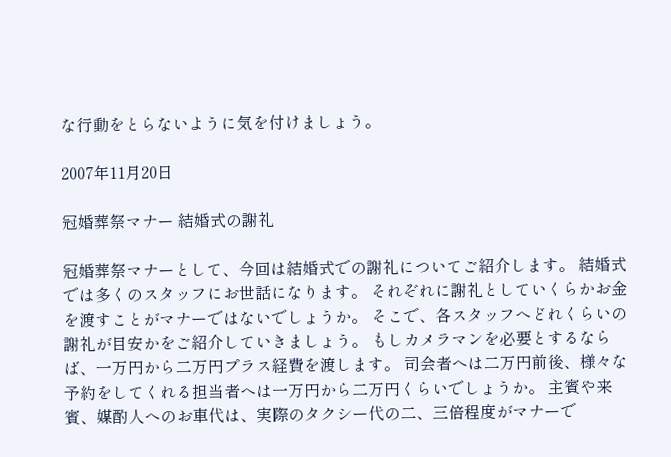な行動をとらないように気を付けましょう。

2007年11月20日

冠婚葬祭マナー 結婚式の謝礼

冠婚葬祭マナーとして、今回は結婚式での謝礼についてご紹介します。 結婚式では多くのスタッフにお世話になります。 それぞれに謝礼としていくらかお金を渡すことがマナーではないでしょうか。 そこで、各スタッフへどれくらいの謝礼が目安かをご紹介していきましょう。 もしカメラマンを必要とするならば、一万円から二万円プラス経費を渡します。 司会者へは二万円前後、様々な予約をしてくれる担当者へは一万円から二万円くらいでしょうか。 主賓や来賓、媒酌人へのお車代は、実際のタクシー代の二、三倍程度がマナーで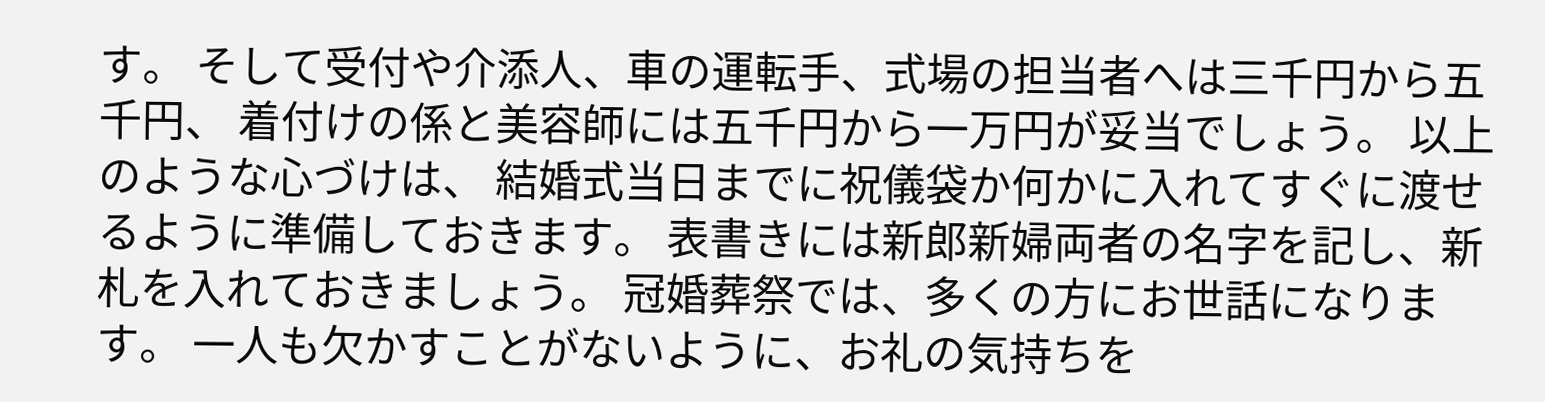す。 そして受付や介添人、車の運転手、式場の担当者へは三千円から五千円、 着付けの係と美容師には五千円から一万円が妥当でしょう。 以上のような心づけは、 結婚式当日までに祝儀袋か何かに入れてすぐに渡せるように準備しておきます。 表書きには新郎新婦両者の名字を記し、新札を入れておきましょう。 冠婚葬祭では、多くの方にお世話になります。 一人も欠かすことがないように、お礼の気持ちを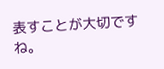表すことが大切ですね。